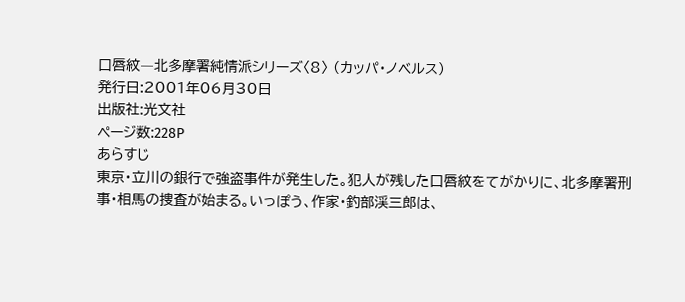口唇紋―北多摩署純情派シリーズ〈8〉 (カッパ・ノベルス)
発行日:2001年06月30日
出版社:光文社
ページ数:228P
あらすじ
東京・立川の銀行で強盗事件が発生した。犯人が残した口唇紋をてがかりに、北多摩署刑事・相馬の捜査が始まる。いっぽう、作家・釣部渓三郎は、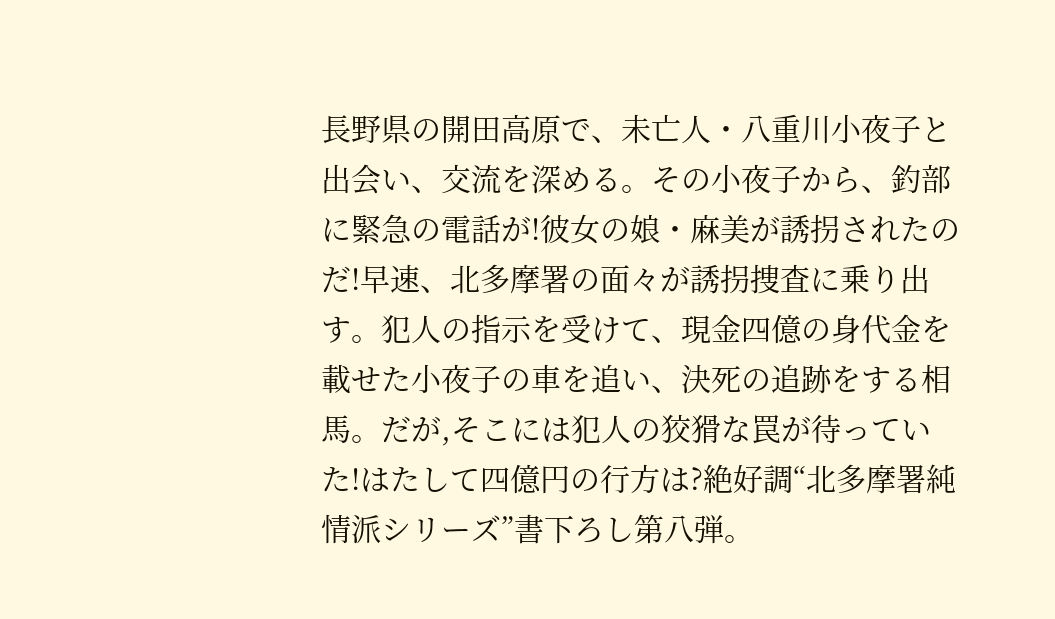長野県の開田高原で、未亡人・八重川小夜子と出会い、交流を深める。その小夜子から、釣部に緊急の電話が!彼女の娘・麻美が誘拐されたのだ!早速、北多摩署の面々が誘拐捜査に乗り出す。犯人の指示を受けて、現金四億の身代金を載せた小夜子の車を追い、決死の追跡をする相馬。だが,そこには犯人の狡猾な罠が待っていた!はたして四億円の行方は?絶好調“北多摩署純情派シリーズ”書下ろし第八弾。